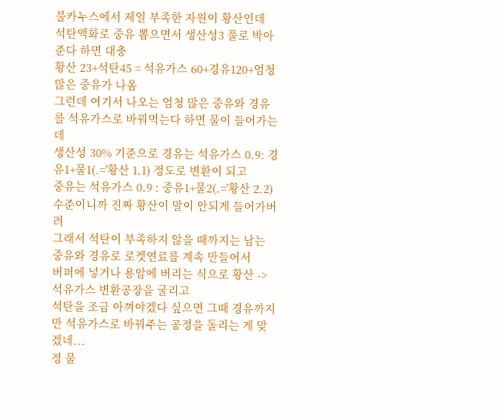불카누스에서 제일 부족한 자원이 황산인데
석탄액화로 중유 뽑으면서 생산성3 풀로 박아준다 하면 대충
황산 23+석탄45 = 석유가스 60+경유120+엄청 많은 중유가 나옴
그런데 여기서 나오는 엄청 많은 중유와 경유를 석유가스로 바꿔먹는다 하면 물이 들어가는데
생산성 30% 기준으로 경유는 석유가스 0.9: 경유1+물1(.='황산 1.1) 정도로 변환이 되고
중유는 석유가스 0.9 : 중유1+물2(.='황산 2.2) 수준이니까 진짜 황산이 말이 안되게 들어가버려
그래서 석탄이 부족하지 않을 때까지는 남는 중유와 경유로 로켓연료를 계속 만들어서
버퍼에 넣거나 용암에 버리는 식으로 황산 -> 석유가스 변환공장을 굴리고
석탄을 조금 아껴야겠다 싶으면 그때 경유까지만 석유가스로 바꿔주는 공정을 돌리는 게 맞겠네...
정 물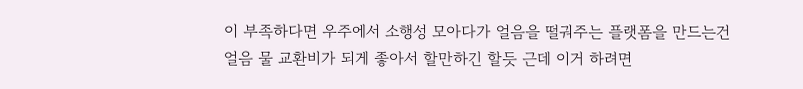이 부족하다면 우주에서 소행성 모아다가 얼음을 떨궈주는 플랫폼을 만드는건
얼음 물 교환비가 되게 좋아서 할만하긴 할듯 근데 이거 하려면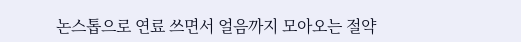논스톱으로 연료 쓰면서 얼음까지 모아오는 절약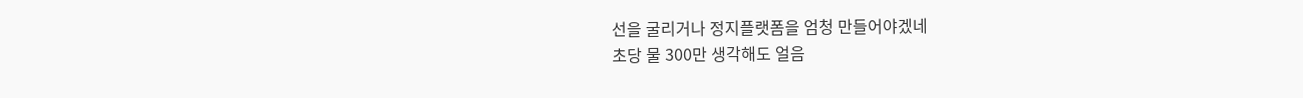선을 굴리거나 정지플랫폼을 엄청 만들어야겠네
초당 물 300만 생각해도 얼음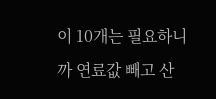이 10개는 필요하니까 연료값 빼고 산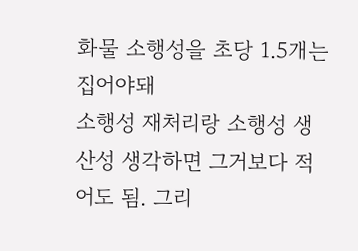화물 소행성을 초당 1.5개는 집어야돼
소행성 재처리랑 소행성 생산성 생각하면 그거보다 적어도 됨. 그리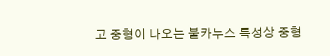고 중형이 나오는 불카누스 특성상 중형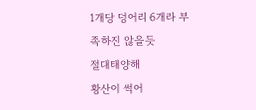1개당 덩어리 6개라 부족하진 않을듯
절대태양해
황산이 썩어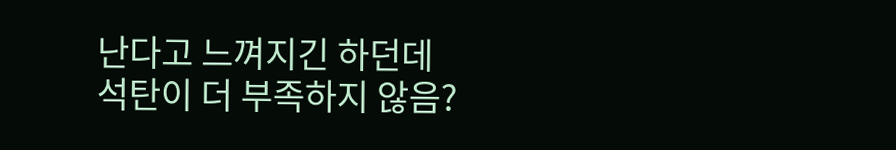난다고 느껴지긴 하던데
석탄이 더 부족하지 않음?